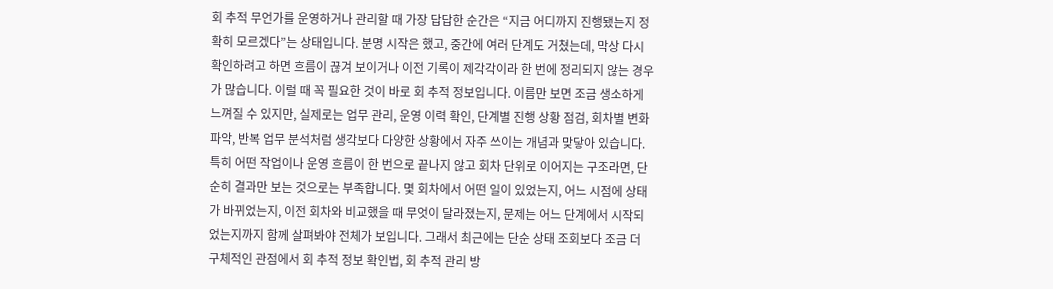회 추적 무언가를 운영하거나 관리할 때 가장 답답한 순간은 “지금 어디까지 진행됐는지 정확히 모르겠다”는 상태입니다. 분명 시작은 했고, 중간에 여러 단계도 거쳤는데, 막상 다시 확인하려고 하면 흐름이 끊겨 보이거나 이전 기록이 제각각이라 한 번에 정리되지 않는 경우가 많습니다. 이럴 때 꼭 필요한 것이 바로 회 추적 정보입니다. 이름만 보면 조금 생소하게 느껴질 수 있지만, 실제로는 업무 관리, 운영 이력 확인, 단계별 진행 상황 점검, 회차별 변화 파악, 반복 업무 분석처럼 생각보다 다양한 상황에서 자주 쓰이는 개념과 맞닿아 있습니다. 특히 어떤 작업이나 운영 흐름이 한 번으로 끝나지 않고 회차 단위로 이어지는 구조라면, 단순히 결과만 보는 것으로는 부족합니다. 몇 회차에서 어떤 일이 있었는지, 어느 시점에 상태가 바뀌었는지, 이전 회차와 비교했을 때 무엇이 달라졌는지, 문제는 어느 단계에서 시작되었는지까지 함께 살펴봐야 전체가 보입니다. 그래서 최근에는 단순 상태 조회보다 조금 더 구체적인 관점에서 회 추적 정보 확인법, 회 추적 관리 방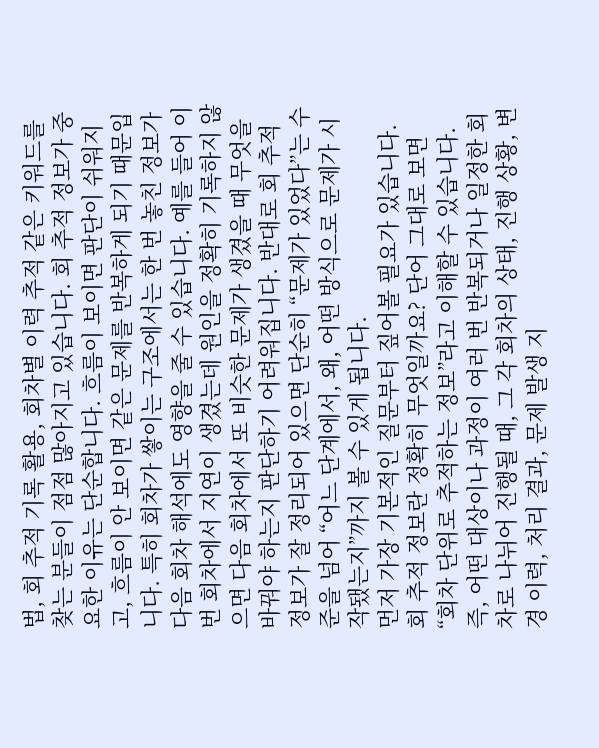법, 회 추적 기록 활용, 회차별 이력 추적 같은 키워드를 찾는 분들이 점점 많아지고 있습니다. 회 추적 정보가 중요한 이유는 단순합니다. 흐름이 보이면 판단이 쉬워지고, 흐름이 안 보이면 같은 문제를 반복하게 되기 때문입니다. 특히 회차가 쌓이는 구조에서는 한 번 놓친 정보가 다음 회차 해석에도 영향을 줄 수 있습니다. 예를 들어 이번 회차에서 지연이 생겼는데 원인을 정확히 기록하지 않으면 다음 회차에서 또 비슷한 문제가 생겼을 때 무엇을 바꿔야 하는지 판단하기 어려워집니다. 반대로 회 추적 정보가 잘 정리되어 있으면 단순히 “문제가 있었다”는 수준을 넘어 “어느 단계에서, 왜, 어떤 방식으로 문제가 시작됐는지”까지 볼 수 있게 됩니다.
먼저 가장 기본적인 질문부터 짚어볼 필요가 있습니다. 회 추적 정보란 정확히 무엇일까요? 단어 그대로 보면 “회차 단위로 추적하는 정보”라고 이해할 수 있습니다. 즉, 어떤 대상이나 과정이 여러 번 반복되거나 일정한 회차로 나뉘어 진행될 때, 그 각 회차의 상태, 진행 상황, 변경 이력, 처리 결과, 문제 발생 지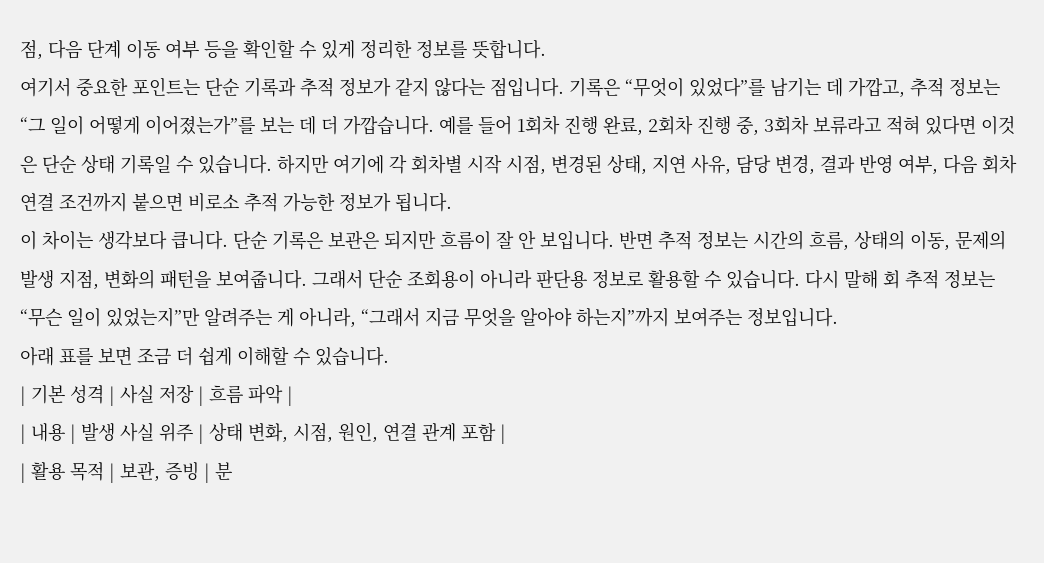점, 다음 단계 이동 여부 등을 확인할 수 있게 정리한 정보를 뜻합니다.
여기서 중요한 포인트는 단순 기록과 추적 정보가 같지 않다는 점입니다. 기록은 “무엇이 있었다”를 남기는 데 가깝고, 추적 정보는 “그 일이 어떻게 이어졌는가”를 보는 데 더 가깝습니다. 예를 들어 1회차 진행 완료, 2회차 진행 중, 3회차 보류라고 적혀 있다면 이것은 단순 상태 기록일 수 있습니다. 하지만 여기에 각 회차별 시작 시점, 변경된 상태, 지연 사유, 담당 변경, 결과 반영 여부, 다음 회차 연결 조건까지 붙으면 비로소 추적 가능한 정보가 됩니다.
이 차이는 생각보다 큽니다. 단순 기록은 보관은 되지만 흐름이 잘 안 보입니다. 반면 추적 정보는 시간의 흐름, 상태의 이동, 문제의 발생 지점, 변화의 패턴을 보여줍니다. 그래서 단순 조회용이 아니라 판단용 정보로 활용할 수 있습니다. 다시 말해 회 추적 정보는 “무슨 일이 있었는지”만 알려주는 게 아니라, “그래서 지금 무엇을 알아야 하는지”까지 보여주는 정보입니다.
아래 표를 보면 조금 더 쉽게 이해할 수 있습니다.
| 기본 성격 | 사실 저장 | 흐름 파악 |
| 내용 | 발생 사실 위주 | 상태 변화, 시점, 원인, 연결 관계 포함 |
| 활용 목적 | 보관, 증빙 | 분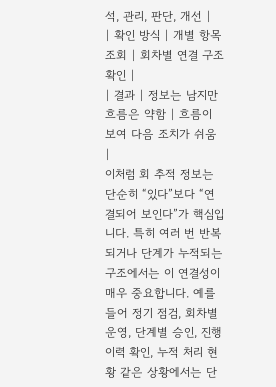석, 관리, 판단, 개선 |
| 확인 방식 | 개별 항목 조회 | 회차별 연결 구조 확인 |
| 결과 | 정보는 남지만 흐름은 약함 | 흐름이 보여 다음 조치가 쉬움 |
이처럼 회 추적 정보는 단순히 “있다”보다 “연결되어 보인다”가 핵심입니다. 특히 여러 번 반복되거나 단계가 누적되는 구조에서는 이 연결성이 매우 중요합니다. 예를 들어 정기 점검, 회차별 운영, 단계별 승인, 진행 이력 확인, 누적 처리 현황 같은 상황에서는 단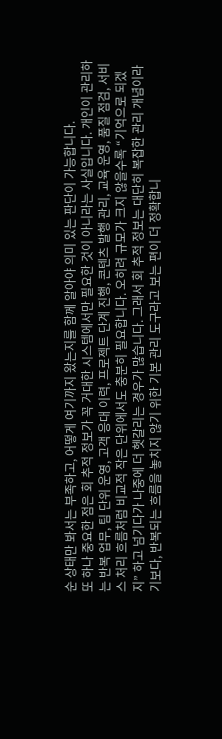순 상태만 봐서는 부족하고, 어떻게 여기까지 왔는지를 함께 알아야 의미 있는 판단이 가능합니다.
또 하나 중요한 점은 회 추적 정보가 꼭 거대한 시스템에서만 필요한 것이 아니라는 사실입니다. 개인이 관리하는 반복 업무, 팀 단위 운영, 고객 응대 이력, 프로젝트 단계 진행, 콘텐츠 발행 관리, 교육 운영, 품질 점검, 서비스 처리 흐름처럼 비교적 작은 단위에서도 충분히 필요합니다. 오히려 규모가 크지 않을수록 “기억으로 되겠지” 하고 넘기다가 나중에 더 헷갈리는 경우가 많습니다. 그래서 회 추적 정보는 대단히 복잡한 관리 개념이라기보다, 반복되는 흐름을 놓치지 않기 위한 기본 관리 도구라고 보는 편이 더 정확합니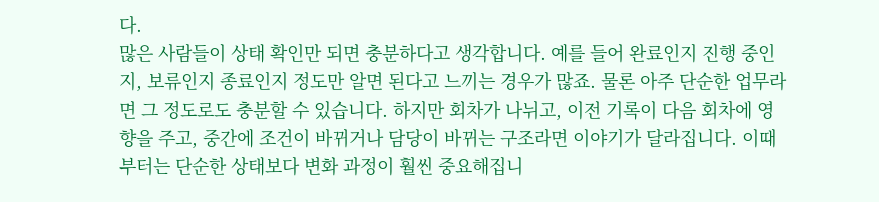다.
많은 사람들이 상태 확인만 되면 충분하다고 생각합니다. 예를 들어 완료인지 진행 중인지, 보류인지 종료인지 정도만 알면 된다고 느끼는 경우가 많죠. 물론 아주 단순한 업무라면 그 정도로도 충분할 수 있습니다. 하지만 회차가 나뉘고, 이전 기록이 다음 회차에 영향을 주고, 중간에 조건이 바뀌거나 담당이 바뀌는 구조라면 이야기가 달라집니다. 이때부터는 단순한 상태보다 변화 과정이 훨씬 중요해집니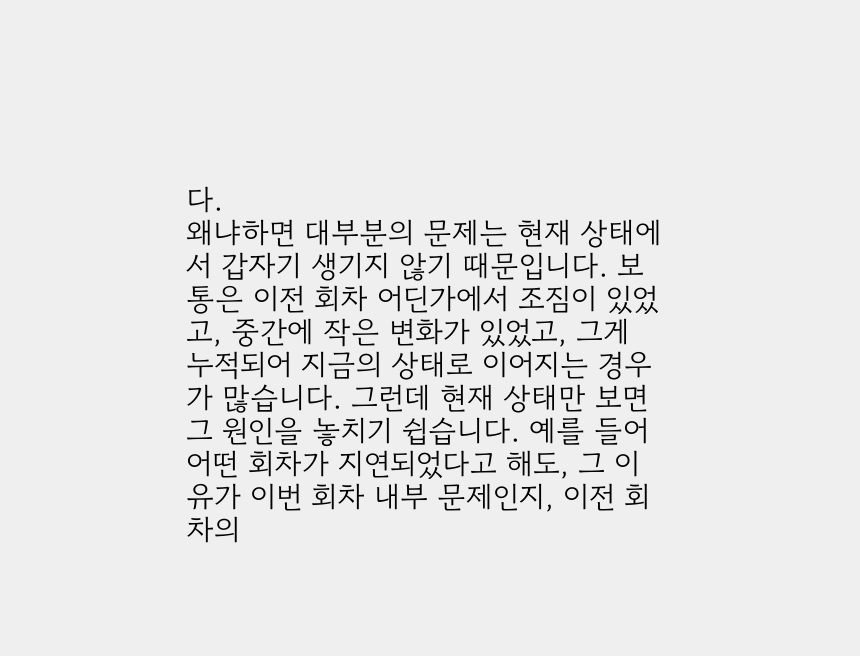다.
왜냐하면 대부분의 문제는 현재 상태에서 갑자기 생기지 않기 때문입니다. 보통은 이전 회차 어딘가에서 조짐이 있었고, 중간에 작은 변화가 있었고, 그게 누적되어 지금의 상태로 이어지는 경우가 많습니다. 그런데 현재 상태만 보면 그 원인을 놓치기 쉽습니다. 예를 들어 어떤 회차가 지연되었다고 해도, 그 이유가 이번 회차 내부 문제인지, 이전 회차의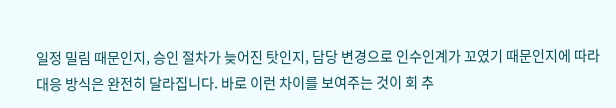일정 밀림 때문인지, 승인 절차가 늦어진 탓인지, 담당 변경으로 인수인계가 꼬였기 때문인지에 따라 대응 방식은 완전히 달라집니다. 바로 이런 차이를 보여주는 것이 회 추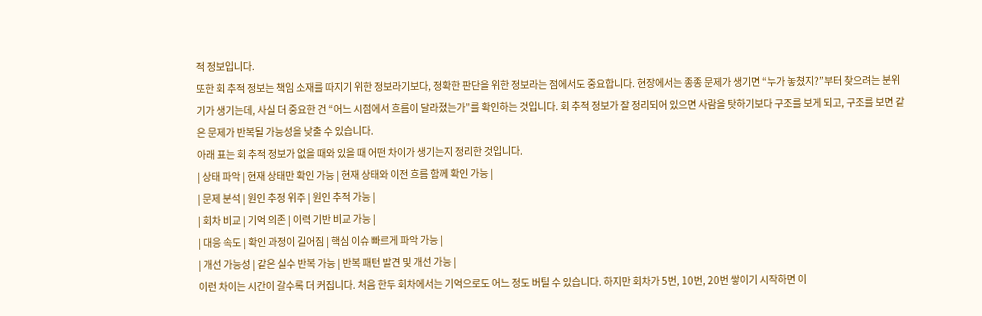적 정보입니다.
또한 회 추적 정보는 책임 소재를 따지기 위한 정보라기보다, 정확한 판단을 위한 정보라는 점에서도 중요합니다. 현장에서는 종종 문제가 생기면 “누가 놓쳤지?”부터 찾으려는 분위기가 생기는데, 사실 더 중요한 건 “어느 시점에서 흐름이 달라졌는가”를 확인하는 것입니다. 회 추적 정보가 잘 정리되어 있으면 사람을 탓하기보다 구조를 보게 되고, 구조를 보면 같은 문제가 반복될 가능성을 낮출 수 있습니다.
아래 표는 회 추적 정보가 없을 때와 있을 때 어떤 차이가 생기는지 정리한 것입니다.
| 상태 파악 | 현재 상태만 확인 가능 | 현재 상태와 이전 흐름 함께 확인 가능 |
| 문제 분석 | 원인 추정 위주 | 원인 추적 가능 |
| 회차 비교 | 기억 의존 | 이력 기반 비교 가능 |
| 대응 속도 | 확인 과정이 길어짐 | 핵심 이슈 빠르게 파악 가능 |
| 개선 가능성 | 같은 실수 반복 가능 | 반복 패턴 발견 및 개선 가능 |
이런 차이는 시간이 갈수록 더 커집니다. 처음 한두 회차에서는 기억으로도 어느 정도 버틸 수 있습니다. 하지만 회차가 5번, 10번, 20번 쌓이기 시작하면 이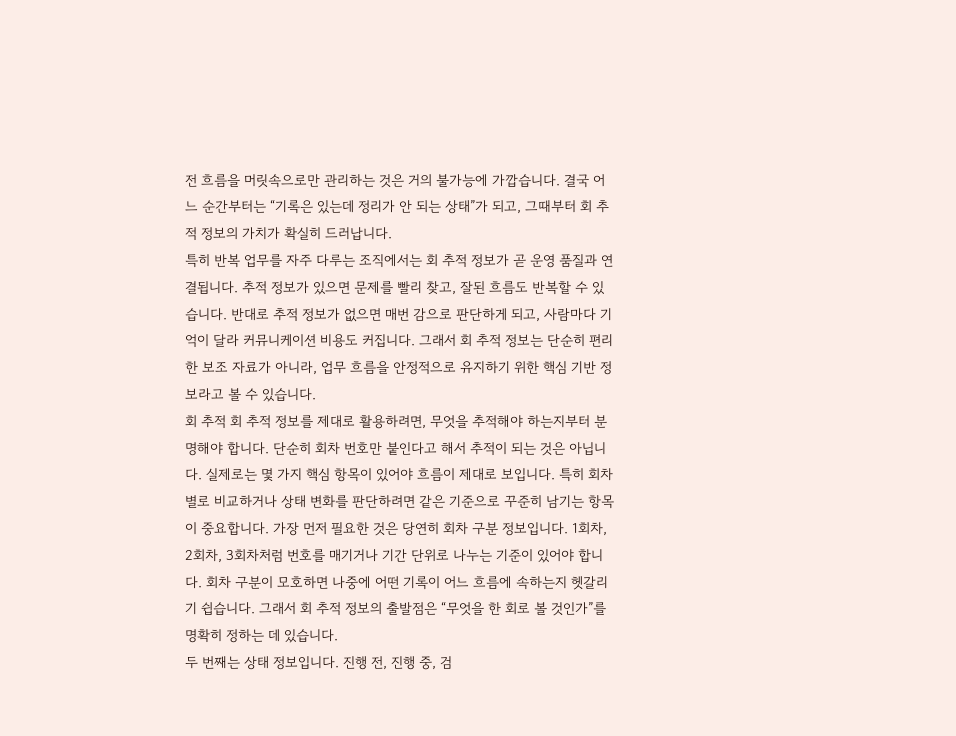전 흐름을 머릿속으로만 관리하는 것은 거의 불가능에 가깝습니다. 결국 어느 순간부터는 “기록은 있는데 정리가 안 되는 상태”가 되고, 그때부터 회 추적 정보의 가치가 확실히 드러납니다.
특히 반복 업무를 자주 다루는 조직에서는 회 추적 정보가 곧 운영 품질과 연결됩니다. 추적 정보가 있으면 문제를 빨리 찾고, 잘된 흐름도 반복할 수 있습니다. 반대로 추적 정보가 없으면 매번 감으로 판단하게 되고, 사람마다 기억이 달라 커뮤니케이션 비용도 커집니다. 그래서 회 추적 정보는 단순히 편리한 보조 자료가 아니라, 업무 흐름을 안정적으로 유지하기 위한 핵심 기반 정보라고 볼 수 있습니다.
회 추적 회 추적 정보를 제대로 활용하려면, 무엇을 추적해야 하는지부터 분명해야 합니다. 단순히 회차 번호만 붙인다고 해서 추적이 되는 것은 아닙니다. 실제로는 몇 가지 핵심 항목이 있어야 흐름이 제대로 보입니다. 특히 회차별로 비교하거나 상태 변화를 판단하려면 같은 기준으로 꾸준히 남기는 항목이 중요합니다. 가장 먼저 필요한 것은 당연히 회차 구분 정보입니다. 1회차, 2회차, 3회차처럼 번호를 매기거나 기간 단위로 나누는 기준이 있어야 합니다. 회차 구분이 모호하면 나중에 어떤 기록이 어느 흐름에 속하는지 헷갈리기 쉽습니다. 그래서 회 추적 정보의 출발점은 “무엇을 한 회로 볼 것인가”를 명확히 정하는 데 있습니다.
두 번째는 상태 정보입니다. 진행 전, 진행 중, 검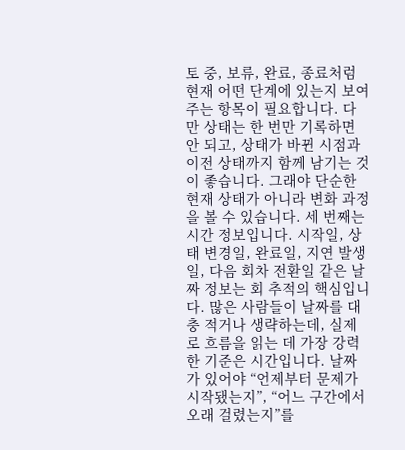토 중, 보류, 완료, 종료처럼 현재 어떤 단계에 있는지 보여주는 항목이 필요합니다. 다만 상태는 한 번만 기록하면 안 되고, 상태가 바뀐 시점과 이전 상태까지 함께 남기는 것이 좋습니다. 그래야 단순한 현재 상태가 아니라 변화 과정을 볼 수 있습니다. 세 번째는 시간 정보입니다. 시작일, 상태 변경일, 완료일, 지연 발생일, 다음 회차 전환일 같은 날짜 정보는 회 추적의 핵심입니다. 많은 사람들이 날짜를 대충 적거나 생략하는데, 실제로 흐름을 읽는 데 가장 강력한 기준은 시간입니다. 날짜가 있어야 “언제부터 문제가 시작됐는지”, “어느 구간에서 오래 걸렸는지”를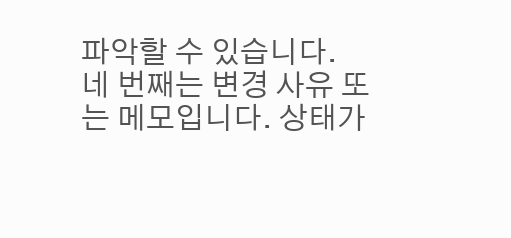파악할 수 있습니다.
네 번째는 변경 사유 또는 메모입니다. 상태가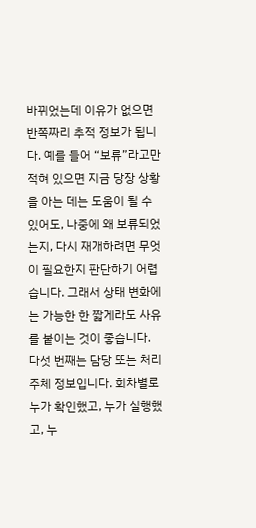바뀌었는데 이유가 없으면 반쪽짜리 추적 정보가 됩니다. 예를 들어 “보류”라고만 적혀 있으면 지금 당장 상황을 아는 데는 도움이 될 수 있어도, 나중에 왜 보류되었는지, 다시 재개하려면 무엇이 필요한지 판단하기 어렵습니다. 그래서 상태 변화에는 가능한 한 짧게라도 사유를 붙이는 것이 좋습니다.
다섯 번째는 담당 또는 처리 주체 정보입니다. 회차별로 누가 확인했고, 누가 실행했고, 누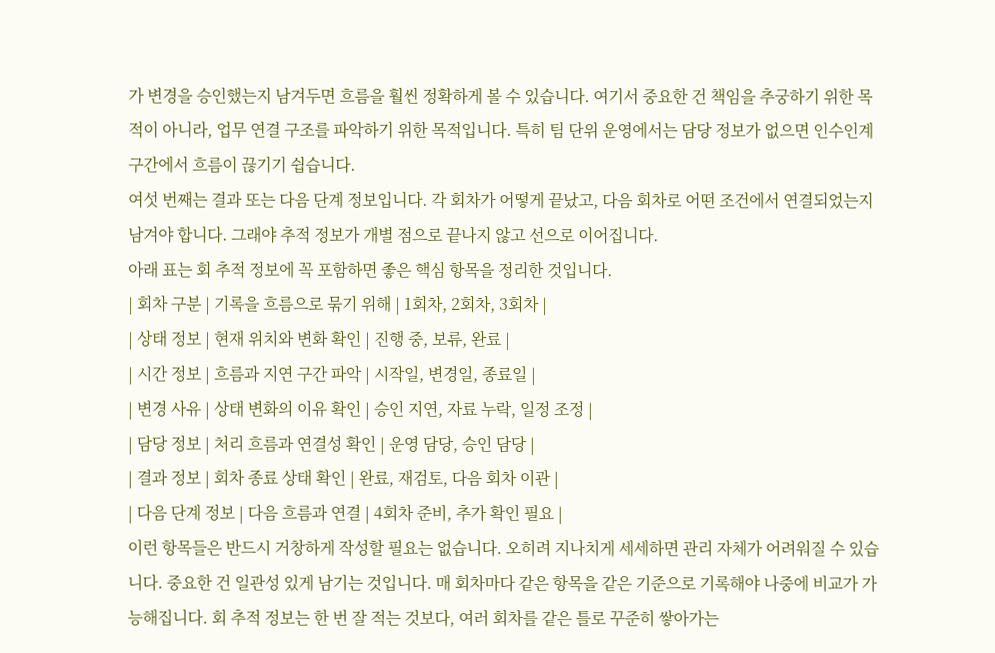가 변경을 승인했는지 남겨두면 흐름을 훨씬 정확하게 볼 수 있습니다. 여기서 중요한 건 책임을 추궁하기 위한 목적이 아니라, 업무 연결 구조를 파악하기 위한 목적입니다. 특히 팀 단위 운영에서는 담당 정보가 없으면 인수인계 구간에서 흐름이 끊기기 쉽습니다.
여섯 번째는 결과 또는 다음 단계 정보입니다. 각 회차가 어떻게 끝났고, 다음 회차로 어떤 조건에서 연결되었는지 남겨야 합니다. 그래야 추적 정보가 개별 점으로 끝나지 않고 선으로 이어집니다.
아래 표는 회 추적 정보에 꼭 포함하면 좋은 핵심 항목을 정리한 것입니다.
| 회차 구분 | 기록을 흐름으로 묶기 위해 | 1회차, 2회차, 3회차 |
| 상태 정보 | 현재 위치와 변화 확인 | 진행 중, 보류, 완료 |
| 시간 정보 | 흐름과 지연 구간 파악 | 시작일, 변경일, 종료일 |
| 변경 사유 | 상태 변화의 이유 확인 | 승인 지연, 자료 누락, 일정 조정 |
| 담당 정보 | 처리 흐름과 연결성 확인 | 운영 담당, 승인 담당 |
| 결과 정보 | 회차 종료 상태 확인 | 완료, 재검토, 다음 회차 이관 |
| 다음 단계 정보 | 다음 흐름과 연결 | 4회차 준비, 추가 확인 필요 |
이런 항목들은 반드시 거창하게 작성할 필요는 없습니다. 오히려 지나치게 세세하면 관리 자체가 어려워질 수 있습니다. 중요한 건 일관성 있게 남기는 것입니다. 매 회차마다 같은 항목을 같은 기준으로 기록해야 나중에 비교가 가능해집니다. 회 추적 정보는 한 번 잘 적는 것보다, 여러 회차를 같은 틀로 꾸준히 쌓아가는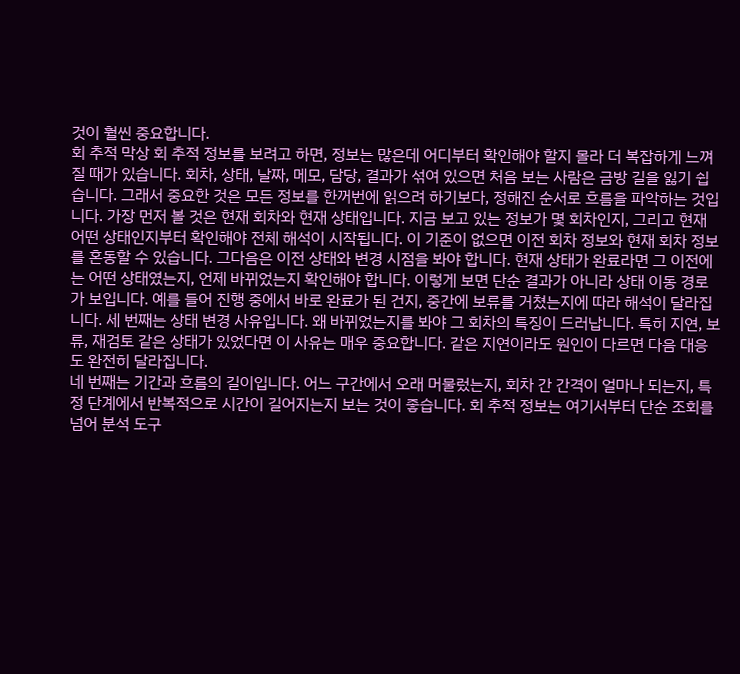것이 훨씬 중요합니다.
회 추적 막상 회 추적 정보를 보려고 하면, 정보는 많은데 어디부터 확인해야 할지 몰라 더 복잡하게 느껴질 때가 있습니다. 회차, 상태, 날짜, 메모, 담당, 결과가 섞여 있으면 처음 보는 사람은 금방 길을 잃기 쉽습니다. 그래서 중요한 것은 모든 정보를 한꺼번에 읽으려 하기보다, 정해진 순서로 흐름을 파악하는 것입니다. 가장 먼저 볼 것은 현재 회차와 현재 상태입니다. 지금 보고 있는 정보가 몇 회차인지, 그리고 현재 어떤 상태인지부터 확인해야 전체 해석이 시작됩니다. 이 기준이 없으면 이전 회차 정보와 현재 회차 정보를 혼동할 수 있습니다. 그다음은 이전 상태와 변경 시점을 봐야 합니다. 현재 상태가 완료라면 그 이전에는 어떤 상태였는지, 언제 바뀌었는지 확인해야 합니다. 이렇게 보면 단순 결과가 아니라 상태 이동 경로가 보입니다. 예를 들어 진행 중에서 바로 완료가 된 건지, 중간에 보류를 거쳤는지에 따라 해석이 달라집니다. 세 번째는 상태 변경 사유입니다. 왜 바뀌었는지를 봐야 그 회차의 특징이 드러납니다. 특히 지연, 보류, 재검토 같은 상태가 있었다면 이 사유는 매우 중요합니다. 같은 지연이라도 원인이 다르면 다음 대응도 완전히 달라집니다.
네 번째는 기간과 흐름의 길이입니다. 어느 구간에서 오래 머물렀는지, 회차 간 간격이 얼마나 되는지, 특정 단계에서 반복적으로 시간이 길어지는지 보는 것이 좋습니다. 회 추적 정보는 여기서부터 단순 조회를 넘어 분석 도구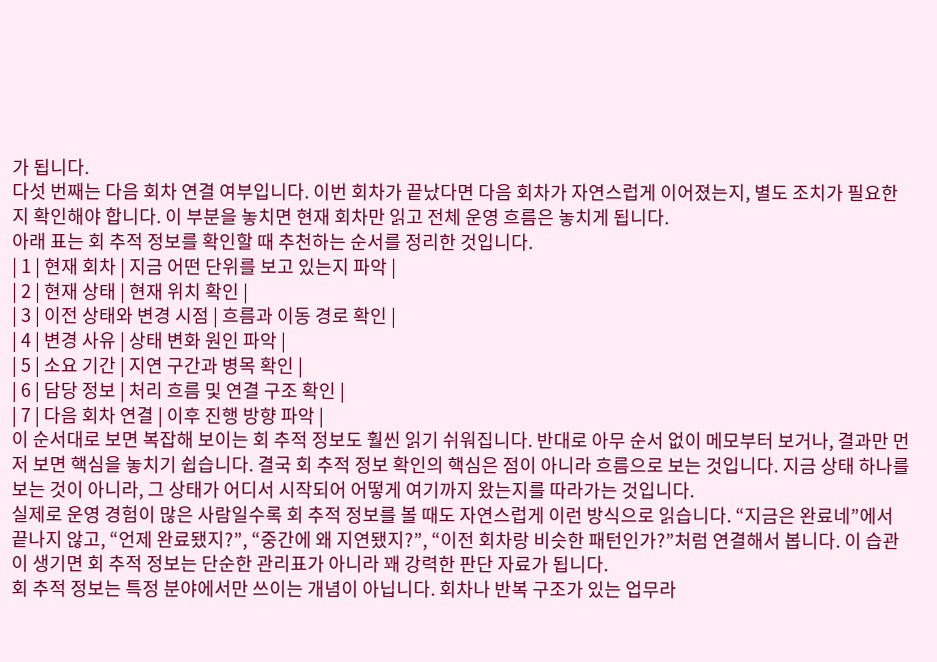가 됩니다.
다섯 번째는 다음 회차 연결 여부입니다. 이번 회차가 끝났다면 다음 회차가 자연스럽게 이어졌는지, 별도 조치가 필요한지 확인해야 합니다. 이 부분을 놓치면 현재 회차만 읽고 전체 운영 흐름은 놓치게 됩니다.
아래 표는 회 추적 정보를 확인할 때 추천하는 순서를 정리한 것입니다.
| 1 | 현재 회차 | 지금 어떤 단위를 보고 있는지 파악 |
| 2 | 현재 상태 | 현재 위치 확인 |
| 3 | 이전 상태와 변경 시점 | 흐름과 이동 경로 확인 |
| 4 | 변경 사유 | 상태 변화 원인 파악 |
| 5 | 소요 기간 | 지연 구간과 병목 확인 |
| 6 | 담당 정보 | 처리 흐름 및 연결 구조 확인 |
| 7 | 다음 회차 연결 | 이후 진행 방향 파악 |
이 순서대로 보면 복잡해 보이는 회 추적 정보도 훨씬 읽기 쉬워집니다. 반대로 아무 순서 없이 메모부터 보거나, 결과만 먼저 보면 핵심을 놓치기 쉽습니다. 결국 회 추적 정보 확인의 핵심은 점이 아니라 흐름으로 보는 것입니다. 지금 상태 하나를 보는 것이 아니라, 그 상태가 어디서 시작되어 어떻게 여기까지 왔는지를 따라가는 것입니다.
실제로 운영 경험이 많은 사람일수록 회 추적 정보를 볼 때도 자연스럽게 이런 방식으로 읽습니다. “지금은 완료네”에서 끝나지 않고, “언제 완료됐지?”, “중간에 왜 지연됐지?”, “이전 회차랑 비슷한 패턴인가?”처럼 연결해서 봅니다. 이 습관이 생기면 회 추적 정보는 단순한 관리표가 아니라 꽤 강력한 판단 자료가 됩니다.
회 추적 정보는 특정 분야에서만 쓰이는 개념이 아닙니다. 회차나 반복 구조가 있는 업무라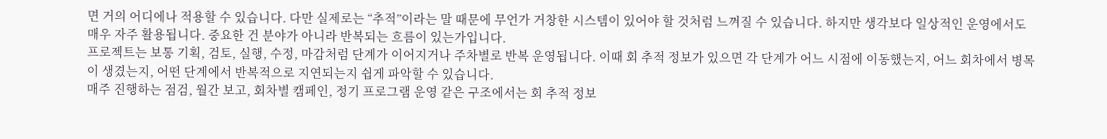면 거의 어디에나 적용할 수 있습니다. 다만 실제로는 “추적”이라는 말 때문에 무언가 거창한 시스템이 있어야 할 것처럼 느껴질 수 있습니다. 하지만 생각보다 일상적인 운영에서도 매우 자주 활용됩니다. 중요한 건 분야가 아니라 반복되는 흐름이 있는가입니다.
프로젝트는 보통 기획, 검토, 실행, 수정, 마감처럼 단계가 이어지거나 주차별로 반복 운영됩니다. 이때 회 추적 정보가 있으면 각 단계가 어느 시점에 이동했는지, 어느 회차에서 병목이 생겼는지, 어떤 단계에서 반복적으로 지연되는지 쉽게 파악할 수 있습니다.
매주 진행하는 점검, 월간 보고, 회차별 캠페인, 정기 프로그램 운영 같은 구조에서는 회 추적 정보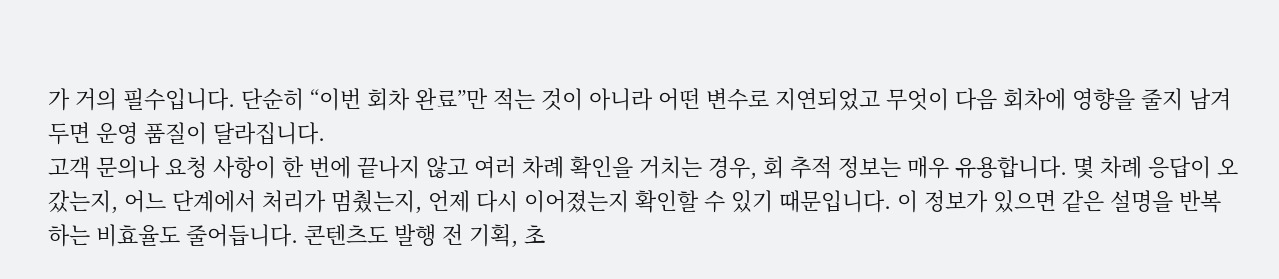가 거의 필수입니다. 단순히 “이번 회차 완료”만 적는 것이 아니라 어떤 변수로 지연되었고 무엇이 다음 회차에 영향을 줄지 남겨두면 운영 품질이 달라집니다.
고객 문의나 요청 사항이 한 번에 끝나지 않고 여러 차례 확인을 거치는 경우, 회 추적 정보는 매우 유용합니다. 몇 차례 응답이 오갔는지, 어느 단계에서 처리가 멈췄는지, 언제 다시 이어졌는지 확인할 수 있기 때문입니다. 이 정보가 있으면 같은 설명을 반복하는 비효율도 줄어듭니다. 콘텐츠도 발행 전 기획, 초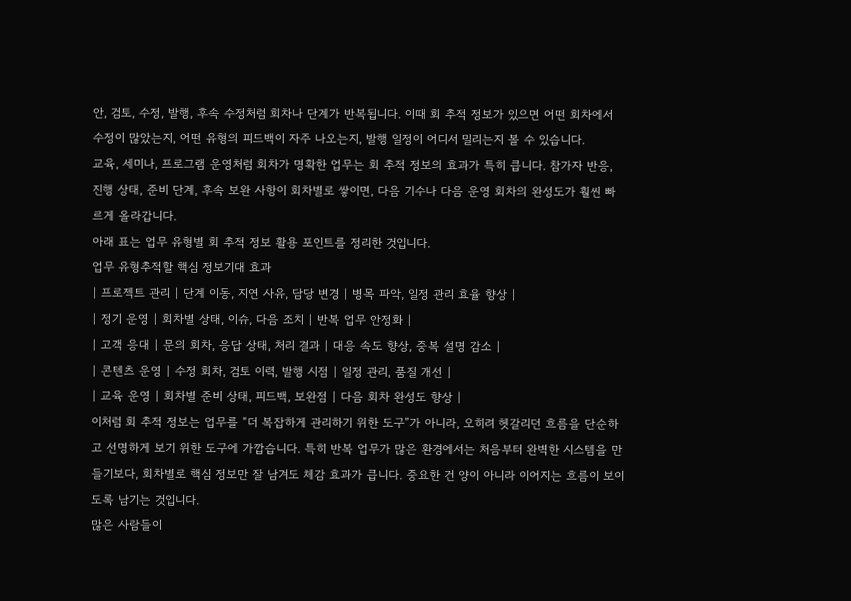안, 검토, 수정, 발행, 후속 수정처럼 회차나 단계가 반복됩니다. 이때 회 추적 정보가 있으면 어떤 회차에서 수정이 많았는지, 어떤 유형의 피드백이 자주 나오는지, 발행 일정이 어디서 밀리는지 볼 수 있습니다.
교육, 세미나, 프로그램 운영처럼 회차가 명확한 업무는 회 추적 정보의 효과가 특히 큽니다. 참가자 반응, 진행 상태, 준비 단계, 후속 보완 사항이 회차별로 쌓이면, 다음 기수나 다음 운영 회차의 완성도가 훨씬 빠르게 올라갑니다.
아래 표는 업무 유형별 회 추적 정보 활용 포인트를 정리한 것입니다.
업무 유형추적할 핵심 정보기대 효과
| 프로젝트 관리 | 단계 이동, 지연 사유, 담당 변경 | 병목 파악, 일정 관리 효율 향상 |
| 정기 운영 | 회차별 상태, 이슈, 다음 조치 | 반복 업무 안정화 |
| 고객 응대 | 문의 회차, 응답 상태, 처리 결과 | 대응 속도 향상, 중복 설명 감소 |
| 콘텐츠 운영 | 수정 회차, 검토 이력, 발행 시점 | 일정 관리, 품질 개선 |
| 교육 운영 | 회차별 준비 상태, 피드백, 보완점 | 다음 회차 완성도 향상 |
이처럼 회 추적 정보는 업무를 “더 복잡하게 관리하기 위한 도구”가 아니라, 오히려 헷갈리던 흐름을 단순하고 선명하게 보기 위한 도구에 가깝습니다. 특히 반복 업무가 많은 환경에서는 처음부터 완벽한 시스템을 만들기보다, 회차별로 핵심 정보만 잘 남겨도 체감 효과가 큽니다. 중요한 건 양이 아니라 이어지는 흐름이 보이도록 남기는 것입니다.
많은 사람들이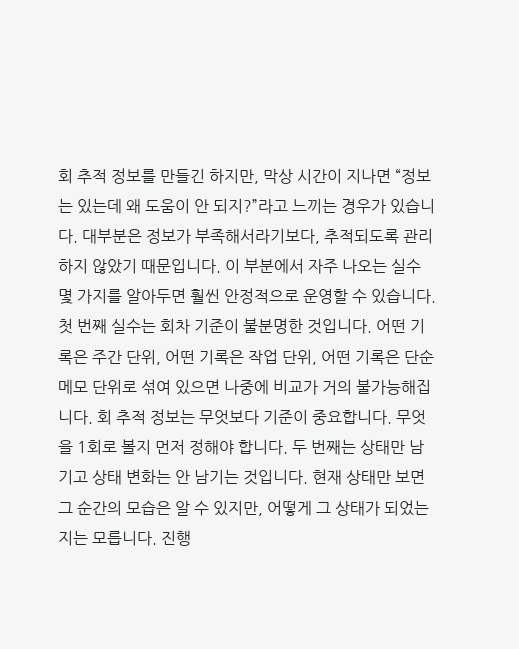회 추적 정보를 만들긴 하지만, 막상 시간이 지나면 “정보는 있는데 왜 도움이 안 되지?”라고 느끼는 경우가 있습니다. 대부분은 정보가 부족해서라기보다, 추적되도록 관리하지 않았기 때문입니다. 이 부분에서 자주 나오는 실수 몇 가지를 알아두면 훨씬 안정적으로 운영할 수 있습니다. 첫 번째 실수는 회차 기준이 불분명한 것입니다. 어떤 기록은 주간 단위, 어떤 기록은 작업 단위, 어떤 기록은 단순 메모 단위로 섞여 있으면 나중에 비교가 거의 불가능해집니다. 회 추적 정보는 무엇보다 기준이 중요합니다. 무엇을 1회로 볼지 먼저 정해야 합니다. 두 번째는 상태만 남기고 상태 변화는 안 남기는 것입니다. 현재 상태만 보면 그 순간의 모습은 알 수 있지만, 어떻게 그 상태가 되었는지는 모릅니다. 진행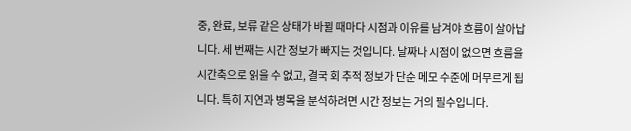중, 완료, 보류 같은 상태가 바뀔 때마다 시점과 이유를 남겨야 흐름이 살아납니다. 세 번째는 시간 정보가 빠지는 것입니다. 날짜나 시점이 없으면 흐름을 시간축으로 읽을 수 없고, 결국 회 추적 정보가 단순 메모 수준에 머무르게 됩니다. 특히 지연과 병목을 분석하려면 시간 정보는 거의 필수입니다.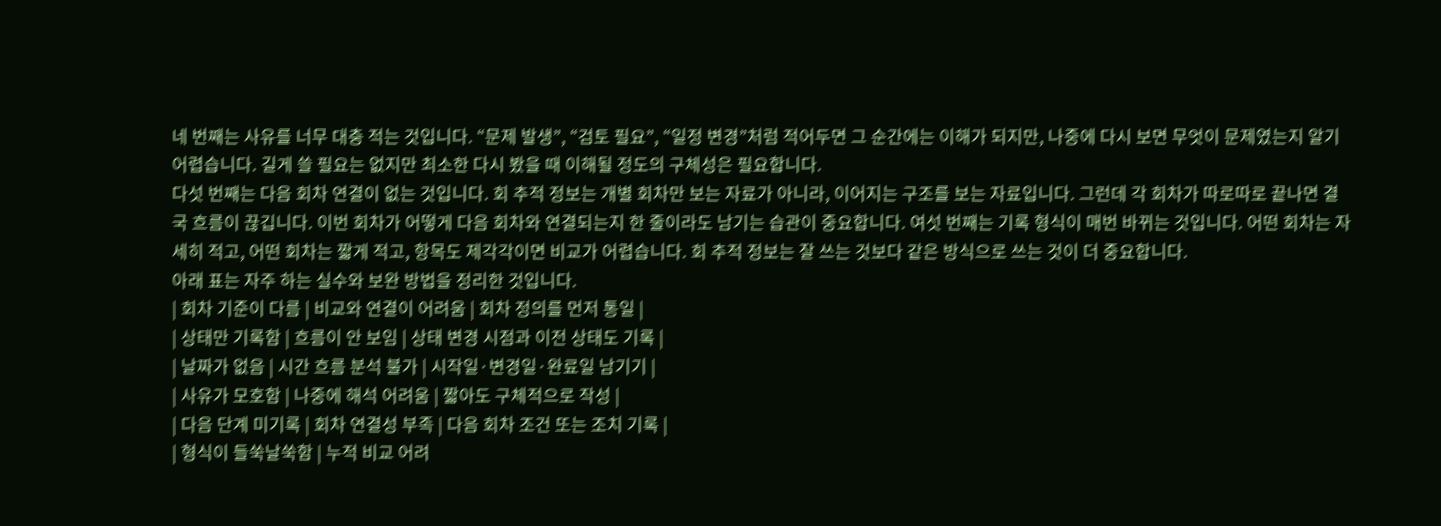네 번째는 사유를 너무 대충 적는 것입니다. “문제 발생”, “검토 필요”, “일정 변경”처럼 적어두면 그 순간에는 이해가 되지만, 나중에 다시 보면 무엇이 문제였는지 알기 어렵습니다. 길게 쓸 필요는 없지만 최소한 다시 봤을 때 이해될 정도의 구체성은 필요합니다.
다섯 번째는 다음 회차 연결이 없는 것입니다. 회 추적 정보는 개별 회차만 보는 자료가 아니라, 이어지는 구조를 보는 자료입니다. 그런데 각 회차가 따로따로 끝나면 결국 흐름이 끊깁니다. 이번 회차가 어떻게 다음 회차와 연결되는지 한 줄이라도 남기는 습관이 중요합니다. 여섯 번째는 기록 형식이 매번 바뀌는 것입니다. 어떤 회차는 자세히 적고, 어떤 회차는 짧게 적고, 항목도 제각각이면 비교가 어렵습니다. 회 추적 정보는 잘 쓰는 것보다 같은 방식으로 쓰는 것이 더 중요합니다.
아래 표는 자주 하는 실수와 보완 방법을 정리한 것입니다.
| 회차 기준이 다름 | 비교와 연결이 어려움 | 회차 정의를 먼저 통일 |
| 상태만 기록함 | 흐름이 안 보임 | 상태 변경 시점과 이전 상태도 기록 |
| 날짜가 없음 | 시간 흐름 분석 불가 | 시작일·변경일·완료일 남기기 |
| 사유가 모호함 | 나중에 해석 어려움 | 짧아도 구체적으로 작성 |
| 다음 단계 미기록 | 회차 연결성 부족 | 다음 회차 조건 또는 조치 기록 |
| 형식이 들쑥날쑥함 | 누적 비교 어려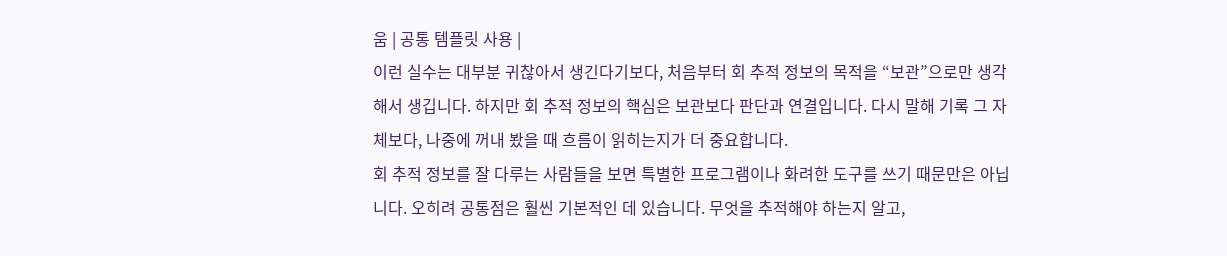움 | 공통 템플릿 사용 |
이런 실수는 대부분 귀찮아서 생긴다기보다, 처음부터 회 추적 정보의 목적을 “보관”으로만 생각해서 생깁니다. 하지만 회 추적 정보의 핵심은 보관보다 판단과 연결입니다. 다시 말해 기록 그 자체보다, 나중에 꺼내 봤을 때 흐름이 읽히는지가 더 중요합니다.
회 추적 정보를 잘 다루는 사람들을 보면 특별한 프로그램이나 화려한 도구를 쓰기 때문만은 아닙니다. 오히려 공통점은 훨씬 기본적인 데 있습니다. 무엇을 추적해야 하는지 알고,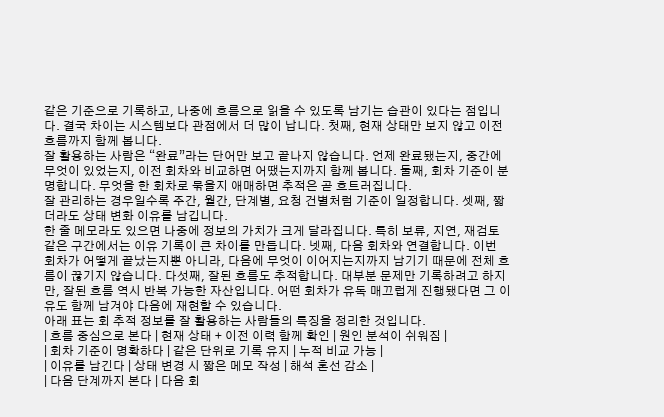같은 기준으로 기록하고, 나중에 흐름으로 읽을 수 있도록 남기는 습관이 있다는 점입니다. 결국 차이는 시스템보다 관점에서 더 많이 납니다. 첫째, 현재 상태만 보지 않고 이전 흐름까지 함께 봅니다.
잘 활용하는 사람은 “완료”라는 단어만 보고 끝나지 않습니다. 언제 완료됐는지, 중간에 무엇이 있었는지, 이전 회차와 비교하면 어땠는지까지 함께 봅니다. 둘째, 회차 기준이 분명합니다. 무엇을 한 회차로 묶을지 애매하면 추적은 곧 흐트러집니다.
잘 관리하는 경우일수록 주간, 월간, 단계별, 요청 건별처럼 기준이 일정합니다. 셋째, 짧더라도 상태 변화 이유를 남깁니다.
한 줄 메모라도 있으면 나중에 정보의 가치가 크게 달라집니다. 특히 보류, 지연, 재검토 같은 구간에서는 이유 기록이 큰 차이를 만듭니다. 넷째, 다음 회차와 연결합니다. 이번 회차가 어떻게 끝났는지뿐 아니라, 다음에 무엇이 이어지는지까지 남기기 때문에 전체 흐름이 끊기지 않습니다. 다섯째, 잘된 흐름도 추적합니다. 대부분 문제만 기록하려고 하지만, 잘된 흐름 역시 반복 가능한 자산입니다. 어떤 회차가 유독 매끄럽게 진행됐다면 그 이유도 함께 남겨야 다음에 재현할 수 있습니다.
아래 표는 회 추적 정보를 잘 활용하는 사람들의 특징을 정리한 것입니다.
| 흐름 중심으로 본다 | 현재 상태 + 이전 이력 함께 확인 | 원인 분석이 쉬워짐 |
| 회차 기준이 명확하다 | 같은 단위로 기록 유지 | 누적 비교 가능 |
| 이유를 남긴다 | 상태 변경 시 짧은 메모 작성 | 해석 혼선 감소 |
| 다음 단계까지 본다 | 다음 회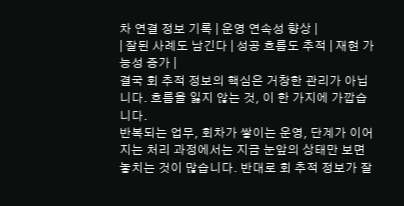차 연결 정보 기록 | 운영 연속성 향상 |
| 잘된 사례도 남긴다 | 성공 흐름도 추적 | 재현 가능성 증가 |
결국 회 추적 정보의 핵심은 거창한 관리가 아닙니다. 흐름을 잃지 않는 것, 이 한 가지에 가깝습니다.
반복되는 업무, 회차가 쌓이는 운영, 단계가 이어지는 처리 과정에서는 지금 눈앞의 상태만 보면 놓치는 것이 많습니다. 반대로 회 추적 정보가 잘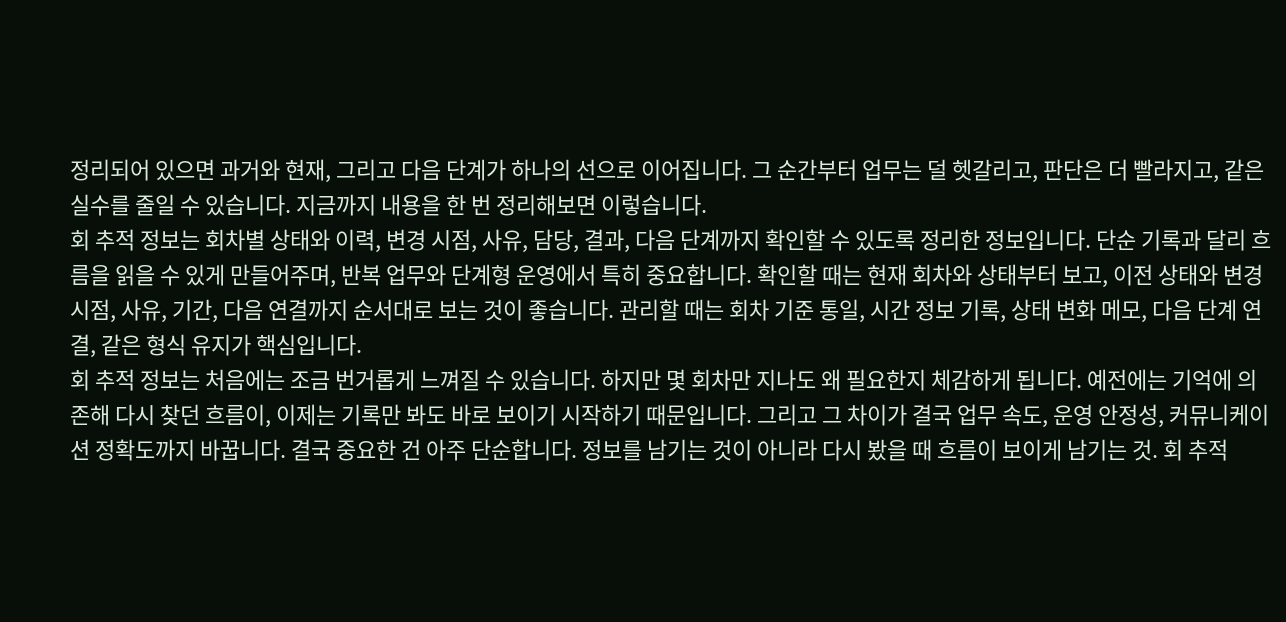정리되어 있으면 과거와 현재, 그리고 다음 단계가 하나의 선으로 이어집니다. 그 순간부터 업무는 덜 헷갈리고, 판단은 더 빨라지고, 같은 실수를 줄일 수 있습니다. 지금까지 내용을 한 번 정리해보면 이렇습니다.
회 추적 정보는 회차별 상태와 이력, 변경 시점, 사유, 담당, 결과, 다음 단계까지 확인할 수 있도록 정리한 정보입니다. 단순 기록과 달리 흐름을 읽을 수 있게 만들어주며, 반복 업무와 단계형 운영에서 특히 중요합니다. 확인할 때는 현재 회차와 상태부터 보고, 이전 상태와 변경 시점, 사유, 기간, 다음 연결까지 순서대로 보는 것이 좋습니다. 관리할 때는 회차 기준 통일, 시간 정보 기록, 상태 변화 메모, 다음 단계 연결, 같은 형식 유지가 핵심입니다.
회 추적 정보는 처음에는 조금 번거롭게 느껴질 수 있습니다. 하지만 몇 회차만 지나도 왜 필요한지 체감하게 됩니다. 예전에는 기억에 의존해 다시 찾던 흐름이, 이제는 기록만 봐도 바로 보이기 시작하기 때문입니다. 그리고 그 차이가 결국 업무 속도, 운영 안정성, 커뮤니케이션 정확도까지 바꿉니다. 결국 중요한 건 아주 단순합니다. 정보를 남기는 것이 아니라 다시 봤을 때 흐름이 보이게 남기는 것. 회 추적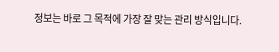정보는 바로 그 목적에 가장 잘 맞는 관리 방식입니다.